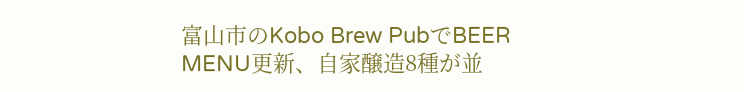富山市のKobo Brew PubでBEER MENU更新、自家醸造8種が並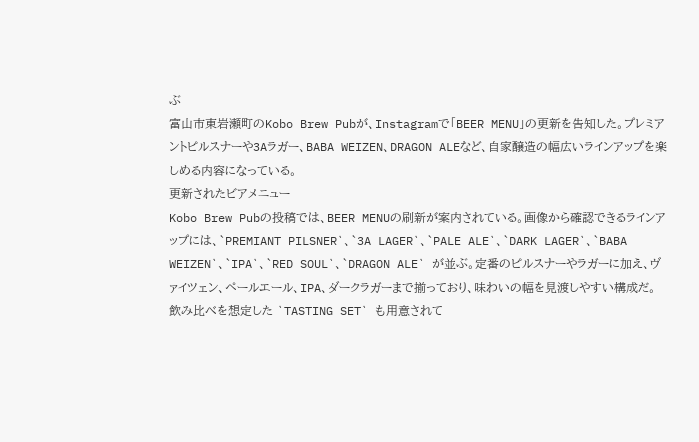ぶ
富山市東岩瀬町のKobo Brew Pubが、Instagramで「BEER MENU」の更新を告知した。プレミアントピルスナーや3Aラガー、BABA WEIZEN、DRAGON ALEなど、自家醸造の幅広いラインアップを楽しめる内容になっている。
更新されたビアメニュー
Kobo Brew Pubの投稿では、BEER MENUの刷新が案内されている。画像から確認できるラインアップには、`PREMIANT PILSNER`、`3A LAGER`、`PALE ALE`、`DARK LAGER`、`BABA WEIZEN`、`IPA`、`RED SOUL`、`DRAGON ALE` が並ぶ。定番のピルスナーやラガーに加え、ヴァイツェン、ペールエール、IPA、ダークラガーまで揃っており、味わいの幅を見渡しやすい構成だ。
飲み比べを想定した `TASTING SET` も用意されて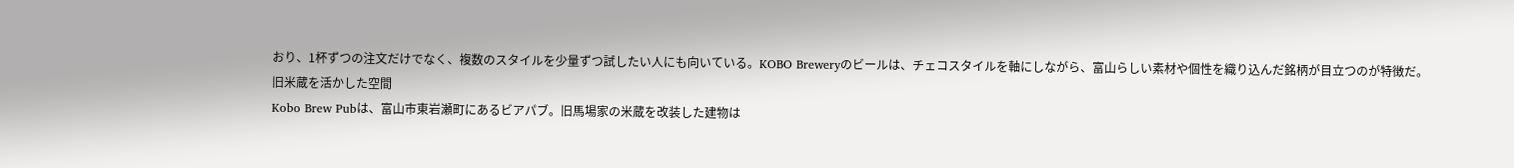おり、1杯ずつの注文だけでなく、複数のスタイルを少量ずつ試したい人にも向いている。KOBO Breweryのビールは、チェコスタイルを軸にしながら、富山らしい素材や個性を織り込んだ銘柄が目立つのが特徴だ。
旧米蔵を活かした空間
Kobo Brew Pubは、富山市東岩瀬町にあるビアパブ。旧馬場家の米蔵を改装した建物は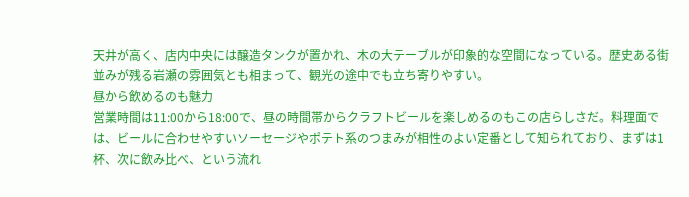天井が高く、店内中央には醸造タンクが置かれ、木の大テーブルが印象的な空間になっている。歴史ある街並みが残る岩瀬の雰囲気とも相まって、観光の途中でも立ち寄りやすい。
昼から飲めるのも魅力
営業時間は11:00から18:00で、昼の時間帯からクラフトビールを楽しめるのもこの店らしさだ。料理面では、ビールに合わせやすいソーセージやポテト系のつまみが相性のよい定番として知られており、まずは1杯、次に飲み比べ、という流れ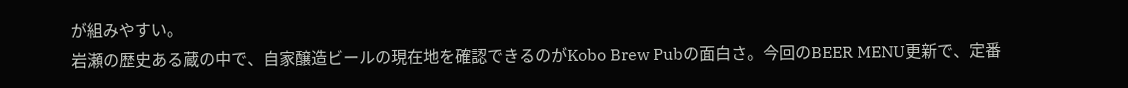が組みやすい。
岩瀬の歴史ある蔵の中で、自家醸造ビールの現在地を確認できるのがKobo Brew Pubの面白さ。今回のBEER MENU更新で、定番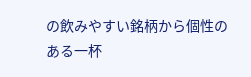の飲みやすい銘柄から個性のある一杯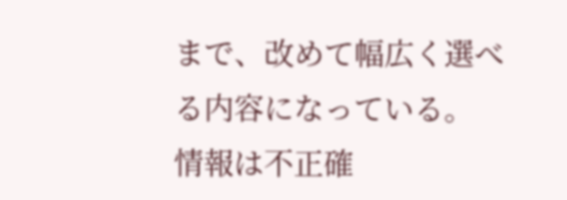まで、改めて幅広く選べる内容になっている。
情報は不正確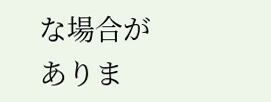な場合がありま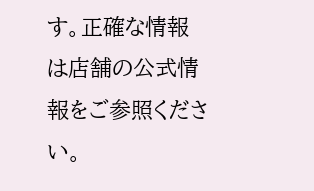す。正確な情報は店舗の公式情報をご参照ください。